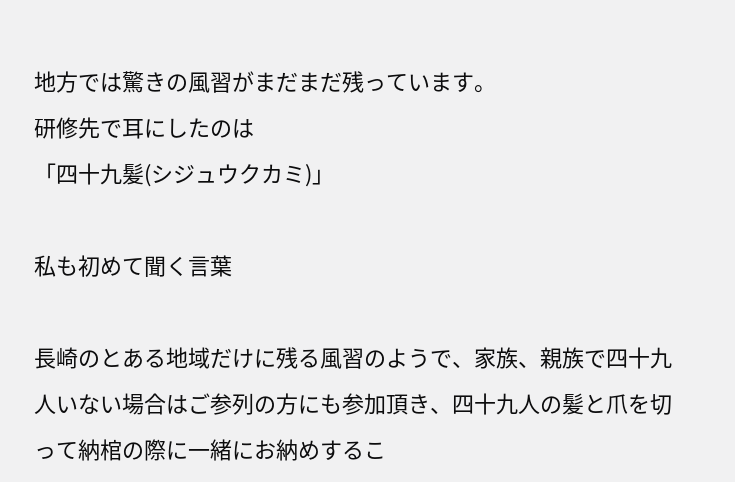地方では驚きの風習がまだまだ残っています。
研修先で耳にしたのは
「四十九髪(シジュウクカミ)」

私も初めて聞く言葉

長崎のとある地域だけに残る風習のようで、家族、親族で四十九人いない場合はご参列の方にも参加頂き、四十九人の髪と爪を切って納棺の際に一緒にお納めするこ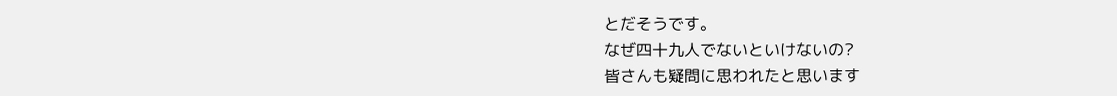とだそうです。
なぜ四十九人でないといけないの?
皆さんも疑問に思われたと思います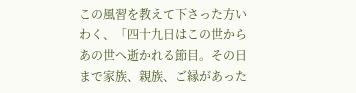この風習を教えて下さった方いわく、「四十九日はこの世からあの世へ逝かれる節目。その日まで家族、親族、ご縁があった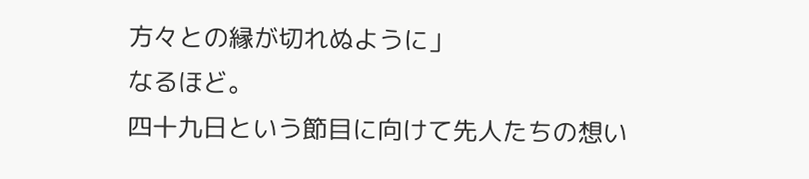方々との縁が切れぬように」
なるほど。
四十九日という節目に向けて先人たちの想い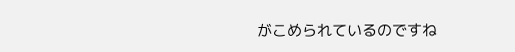がこめられているのですね